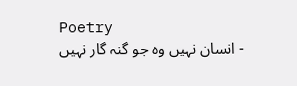Poetry
- انسان نہیں وہ جو گنہ گار نہیں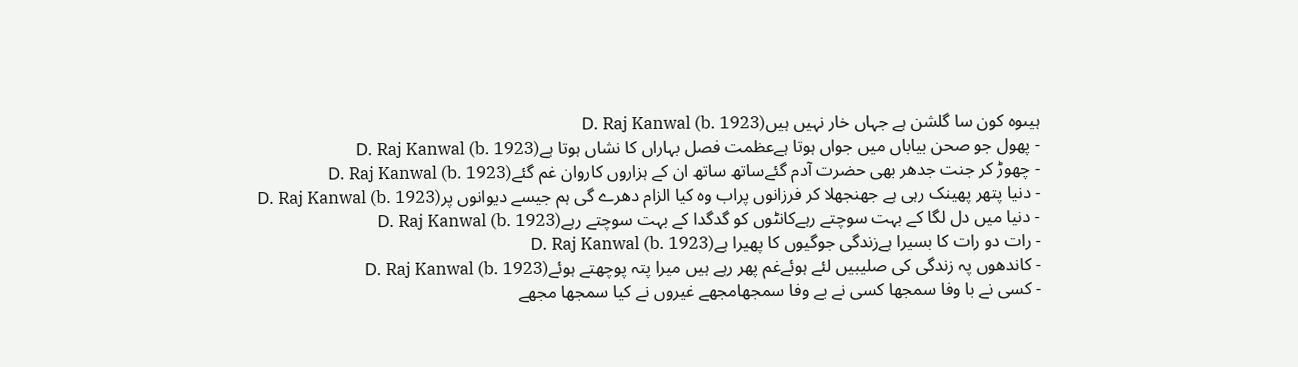ہیںوہ کون سا گلشن ہے جہاں خار نہیں ہیںD. Raj Kanwal (b. 1923)
- پھول جو صحن بیاباں میں جواں ہوتا ہےعظمت فصل بہاراں کا نشاں ہوتا ہےD. Raj Kanwal (b. 1923)
- چھوڑ کر جنت جدھر بھی حضرت آدم گئےساتھ ساتھ ان کے ہزاروں کاروان غم گئےD. Raj Kanwal (b. 1923)
- دنیا پتھر پھینک رہی ہے جھنجھلا کر فرزانوں پراب وہ کیا الزام دھرے گی ہم جیسے دیوانوں پرD. Raj Kanwal (b. 1923)
- دنیا میں دل لگا کے بہت سوچتے رہےکانٹوں کو گدگدا کے بہت سوچتے رہےD. Raj Kanwal (b. 1923)
- رات دو رات کا بسیرا ہےزندگی جوگیوں کا پھیرا ہےD. Raj Kanwal (b. 1923)
- کاندھوں پہ زندگی کی صلیبیں لئے ہوئےغم پھر رہے ہیں میرا پتہ پوچھتے ہوئےD. Raj Kanwal (b. 1923)
- کسی نے با وفا سمجھا کسی نے بے وفا سمجھامجھے غیروں نے کیا سمجھا مجھے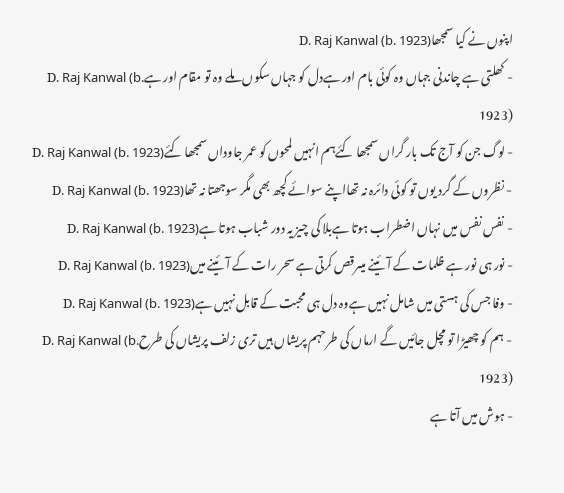اپنوں نے کیا سمجھاD. Raj Kanwal (b. 1923)
- کھلتی ہے چاندنی جہاں وہ کوئی بام اور ہےدل کو جہاں سکوں ملے وہ تو مقام اور ہےD. Raj Kanwal (b. 1923)
- لوگ جن کو آج تک بار گراں سمجھا کئےہم انہیں لمحوں کو عمر جاوداں سمجھا کئےD. Raj Kanwal (b. 1923)
- نظروں کے گرد یوں تو کوئی دائرہ نہ تھااپنے سوائے کچھ بھی مگر سوجھتا نہ تھاD. Raj Kanwal (b. 1923)
- نفس نفس میں نہاں اضطراب ہوتا ہےبلا کی چیز یہ دور شباب ہوتا ہےD. Raj Kanwal (b. 1923)
- نور ہی نور ہے ظلمات کے آئینے میںرقص کرتی ہے سحر رات کے آئینے میںD. Raj Kanwal (b. 1923)
- وفا جس کی ہستی میں شامل نہیں ہےوہ دل ہی محبت کے قابل نہیں ہےD. Raj Kanwal (b. 1923)
- ہم کو چھیڑا تو مچل جائیں گے ارماں کی طرحہم پریشاں ہیں تری زلف پریشاں کی طرحD. Raj Kanwal (b. 1923)
- ہوش میں آتا ہے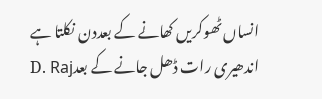انساں ٹھوکریں کھانے کے بعددن نکلتا ہے اندھیری رات ڈھل جانے کے بعدD. Raj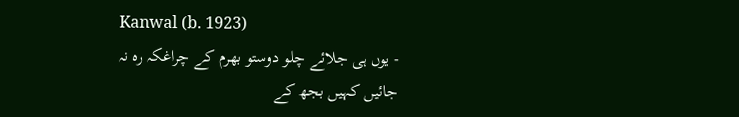Kanwal (b. 1923)
- یوں ہی جلائے چلو دوستو بھرم کے چراغکہ رہ نہ جائیں کہیں بجھ کے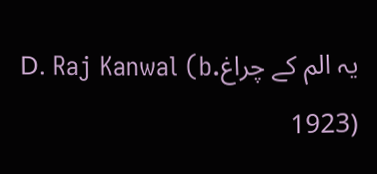یہ الم کے چراغD. Raj Kanwal (b. 1923)